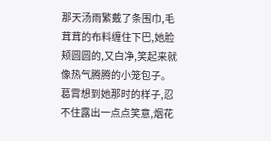那天汤雨繁戴了条围巾,毛茸茸的布料缠住下巴,她脸颊圆圆的,又白净,笑起来就像热气腾腾的小笼包子。
葛霄想到她那时的样子,忍不住露出一点点笑意,烟花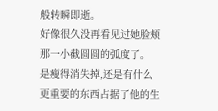般转瞬即逝。
好像很久没再看见过她脸颊那一小截圆圆的弧度了。
是瘦得消失掉,还是有什么更重要的东西占据了他的生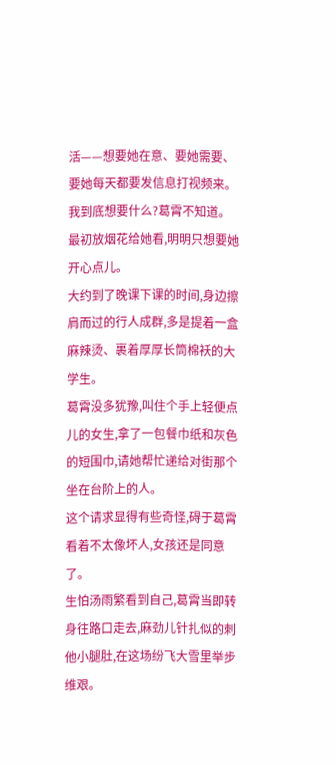活——想要她在意、要她需要、要她每天都要发信息打视频来。
我到底想要什么?葛霄不知道。最初放烟花给她看,明明只想要她开心点儿。
大约到了晚课下课的时间,身边擦肩而过的行人成群,多是提着一盒麻辣烫、裹着厚厚长筒棉袄的大学生。
葛霄没多犹豫,叫住个手上轻便点儿的女生,拿了一包餐巾纸和灰色的短围巾,请她帮忙递给对街那个坐在台阶上的人。
这个请求显得有些奇怪,碍于葛霄看着不太像坏人,女孩还是同意了。
生怕汤雨繁看到自己,葛霄当即转身往路口走去,麻劲儿针扎似的刺他小腿肚,在这场纷飞大雪里举步维艰。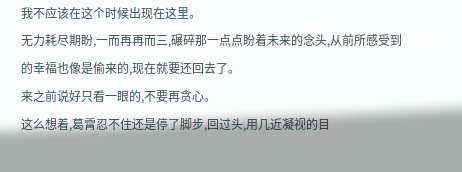我不应该在这个时候出现在这里。
无力耗尽期盼,一而再再而三,碾碎那一点点盼着未来的念头,从前所感受到的幸福也像是偷来的,现在就要还回去了。
来之前说好只看一眼的,不要再贪心。
这么想着,葛霄忍不住还是停了脚步,回过头,用几近凝视的目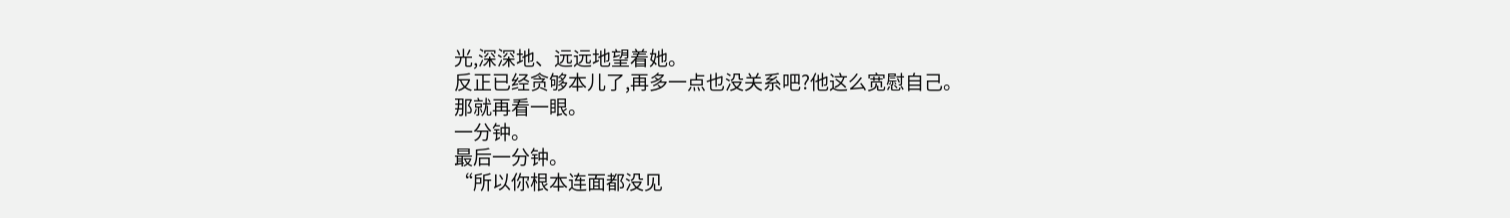光,深深地、远远地望着她。
反正已经贪够本儿了,再多一点也没关系吧?他这么宽慰自己。
那就再看一眼。
一分钟。
最后一分钟。
“所以你根本连面都没见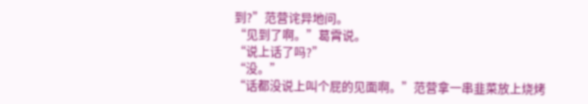到?”范营诧异地问。
“见到了啊。”葛霄说。
“说上话了吗?”
“没。”
“话都没说上叫个屁的见面啊。”范营拿一串韭菜放上烧烤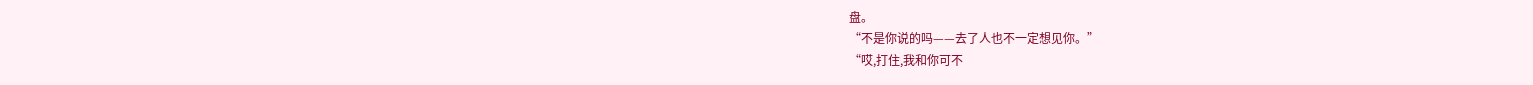盘。
“不是你说的吗——去了人也不一定想见你。”
“哎,打住,我和你可不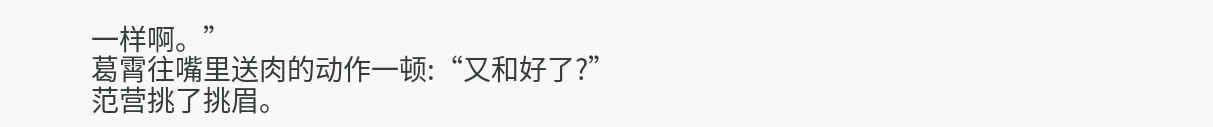一样啊。”
葛霄往嘴里送肉的动作一顿:“又和好了?”
范营挑了挑眉。